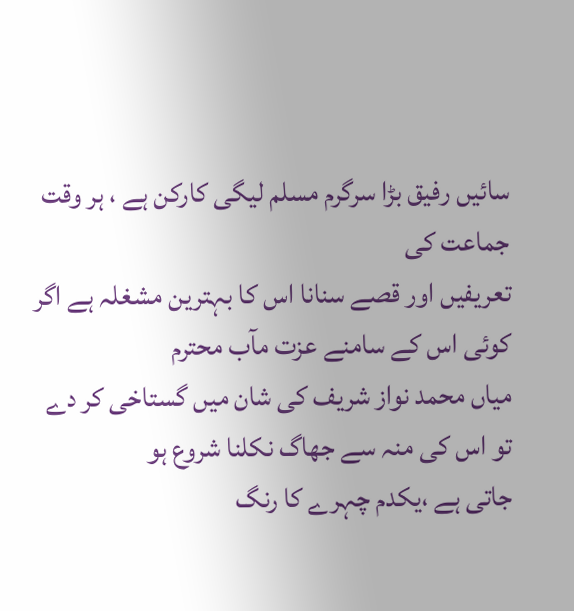سائیں رفیق بڑا سرگرم مسلم لیگی کارکن ہے ، ہر وقت جماعت کی
تعریفیں اور قصے سنانا اس کا بہترین مشغلہ ہے اگر کوئی اس کے سامنے عزت مآب محترم
میاں محمد نواز شریف کی شان میں گستاخی کر دے تو اس کی منہ سے جھاگ نکلنا شروع ہو
جاتی ہے ،یکدم چہرے کا رنگ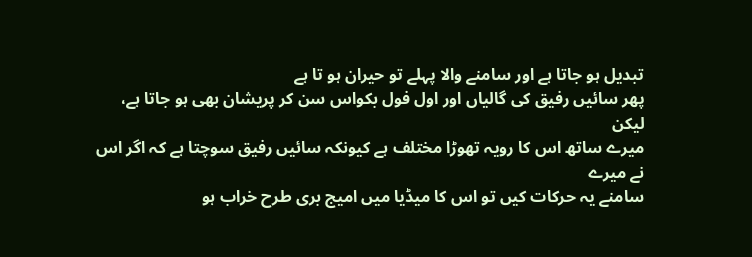تبدیل ہو جاتا ہے اور سامنے والا پہلے تو حیران ہو تا ہے
پھر سائیں رفیق کی گالیاں اور اول فول بکواس سن کر پریشان بھی ہو جاتا ہے، لیکن
میرے ساتھ اس کا رویہ تھوڑا مختلف ہے کیونکہ سائیں رفیق سوچتا ہے کہ اگر اس نے میرے
سامنے یہ حرکات کیں تو اس کا میڈیا میں امیج بری طرح خراب ہو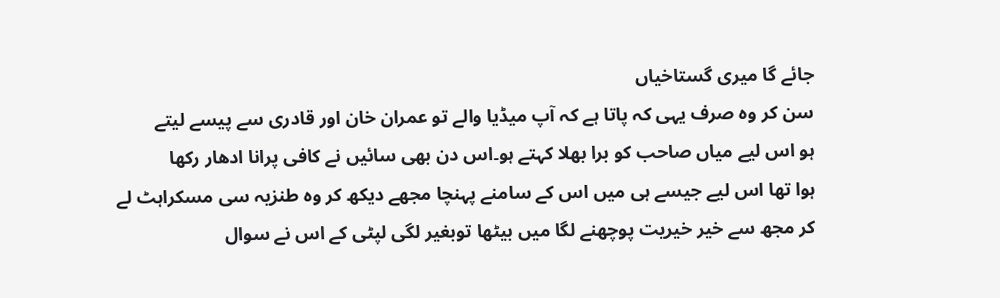جائے گا میری گستاخیاں
سن کر وہ صرف یہی کہ پاتا ہے کہ آپ میڈیا والے تو عمران خان اور قادری سے پیسے لیتے
ہو اس لیے میاں صاحب کو برا بھلا کہتے ہو۔اس دن بھی سائیں نے کافی پرانا ادھار رکھا
ہوا تھا اس لیے جیسے ہی میں اس کے سامنے پہنچا مجھے دیکھ کر وہ طنزیہ سی مسکراہٹ لے
کر مجھ سے خیر خیریت پوچھنے لگا میں بیٹھا توبغیر لگی لپٹی کے اس نے سوال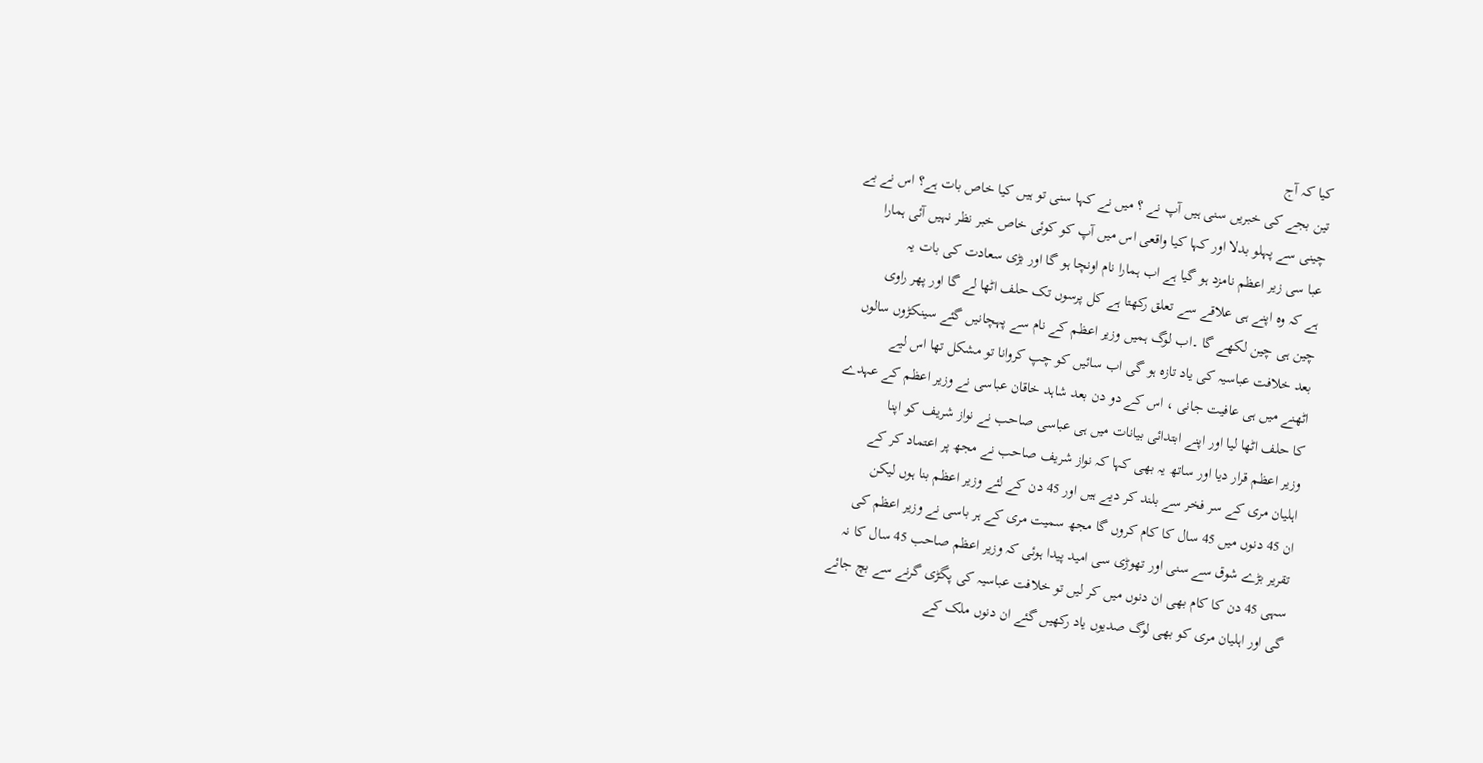کیا کہ آج
تین بجے کی خبریں سنی ہیں آپ نے ؟ میں نے کہا سنی تو ہیں کیا خاص بات ہے؟ اس نے بے
چینی سے پہلو بدلا اور کہا کیا واقعی اس میں آپ کو کوئی خاص خبر نظر نہیں آئی ہمارا
عبا سی زیر اعظم نامزد ہو گیا ہے اب ہمارا نام اونچا ہو گا اور بڑی سعادت کی بات یہ
ہے کہ وہ اپنے ہی علاقے سے تعلق رکھتا ہے کل پرسوں تک حلف اٹھا لے گا اور پھر راوی
چین ہی چین لکھے گا ۔اب لوگ ہمیں وزیر اعظم کے نام سے پہچانیں گئے سینکڑوں سالوں
بعد خلافت عباسیہ کی یاد تازہ ہو گی اب سائیں کو چپ کروانا تو مشکل تھا اس لیے
اٹھنے میں ہی عافیت جانی ، اس کے دو دن بعد شاہد خاقان عباسی نے وزیر اعظم کے عہدے
کا حلف اٹھا لیا اور اپنے ابتدائی بیانات میں ہی عباسی صاحب نے نواز شریف کو اپنا
وزیر اعظم قرار دیا اور ساتھ یہ بھی کہا کہ نواز شریف صاحب نے مجھ پر اعتماد کر کے
اہلیان مری کے سر فخر سے بلند کر دیے ہیں اور 45 دن کے لئے وزیر اعظم بنا ہوں لیکن
ان 45 دنوں میں 45 سال کا کام کروں گا مجھ سمیت مری کے ہر باسی نے وزیر اعظم کی
تقریر بڑے شوق سے سنی اور تھوڑی سی امید پیدا ہوئی کہ وزیر اعظم صاحب 45 سال کا نہ
سہی 45 دن کا کام بھی ان دنوں میں کر لیں تو خلافت عباسیہ کی پگڑی گرنے سے بچ جائے
گی اور اہلیان مری کو بھی لوگ صدیوں یاد رکھیں گئے ان دنوں ملک کے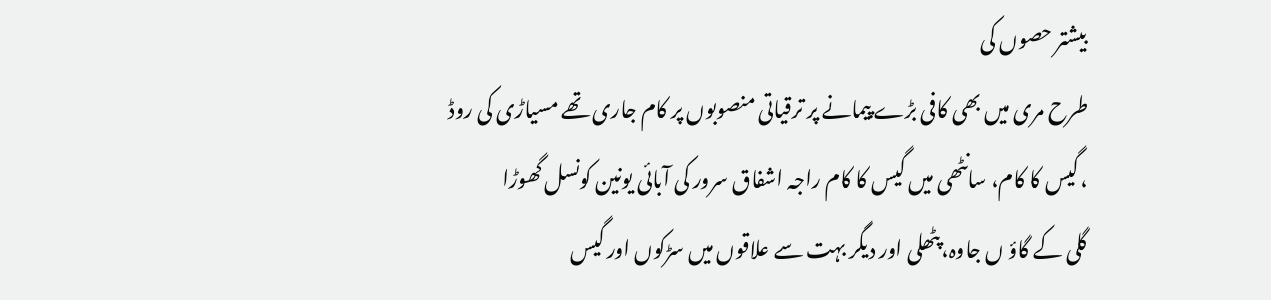بیشتر حصوں کی
طرح مری میں بھی کافی بڑے پیمانے پر ترقیاتی منصوبوں پر کام جاری تھے مسیاڑی کی روڈ
،گیس کا کام، سانٹھی میں گیس کا کام راجہ اشفاق سرور کی آبائی یونین کونسل گھوڑا
گلی کے گاؤ ں جاوہ،پٹھلی اور دیگر بہت سے علاقوں میں سڑکوں اور گیس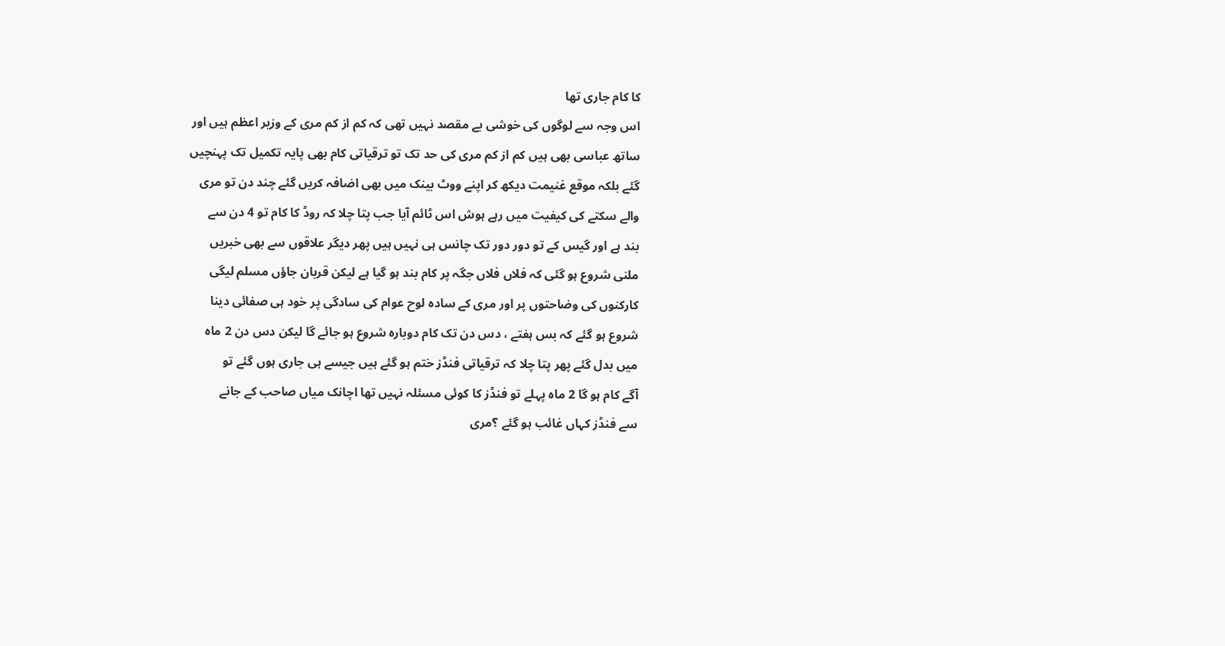کا کام جاری تھا
اس وجہ سے لوگوں کی خوشی بے مقصد نہیں تھی کہ کم از کم مری کے وزیر اعظم ہیں اور
ساتھ عباسی بھی ہیں کم از کم مری کی حد تک تو ترقیاتی کام بھی پایہ تکمیل تک پہنچیں
گئے بلکہ موقع غنیمت دیکھ کر اپنے ووٹ بینک میں بھی اضافہ کریں گئے چند دن تو مری
والے سکتے کی کیفیت میں رہے ہوش اس ٹائم آیا جب پتا چلا کہ روڈ کا کام تو 4 دن سے
بند ہے اور گیس کے تو دور دور تک چانس ہی نہیں ہیں پھر دیگر علاقوں سے بھی خبریں
ملنی شروع ہو گئی کہ فلاں فلاں جگہ پر کام بند ہو گیا ہے لیکن قربان جاؤں مسلم لیگی
کارکنوں کی وضاحتوں پر اور مری کے سادہ لوح عوام کی سادگی پر خود ہی صفائی دینا
شروع ہو گئے کہ بس ہفتے ، دس دن تک کام دوبارہ شروع ہو جائے گا لیکن دس دن 2 ماہ
میں بدل گئے پھر پتا چلا کہ ترقیاتی فنڈز ختم ہو گئے ہیں جیسے ہی جاری ہوں گئے تو
آگے کام ہو گا 2 ماہ پہلے تو فنڈز کا کوئی مسئلہ نہیں تھا اچانک میاں صاحب کے جانے
سے فنڈز کہاں غائب ہو گئے ؟مری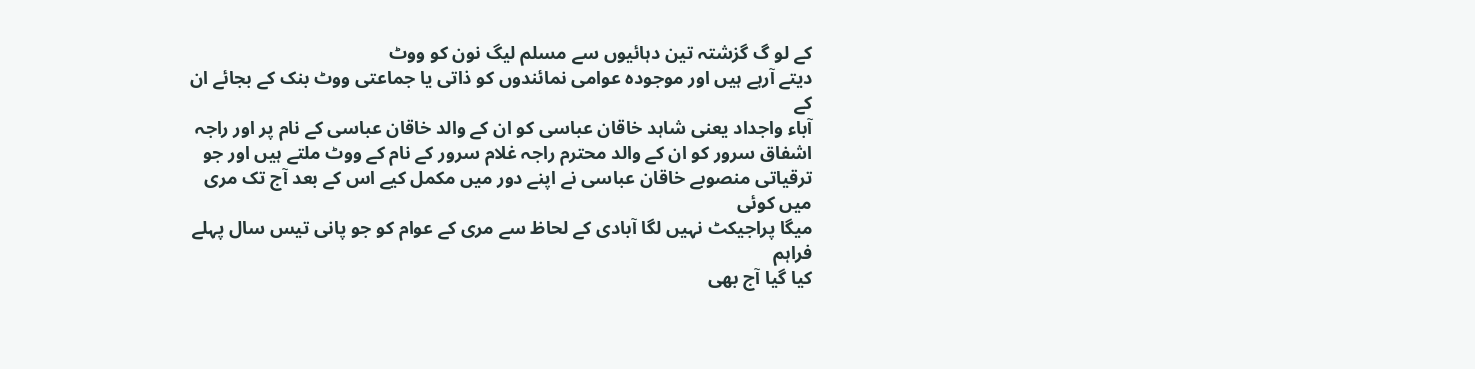کے لو گ گزشتہ تین دہائیوں سے مسلم لیگ نون کو ووٹ
دیتے آرہے ہیں اور موجودہ عوامی نمائندوں کو ذاتی یا جماعتی ووٹ بنک کے بجائے ان کے
آباء واجداد یعنی شاہد خاقان عباسی کو ان کے والد خاقان عباسی کے نام پر اور راجہ
اشفاق سرور کو ان کے والد محترم راجہ غلام سرور کے نام کے ووٹ ملتے ہیں اور جو
ترقیاتی منصوبے خاقان عباسی نے اپنے دور میں مکمل کیے اس کے بعد آج تک مری میں کوئی
میگا پراجیکٹ نہیں لگا آبادی کے لحاظ سے مری کے عوام کو جو پانی تیس سال پہلے فراہم
کیا گیا آج بھی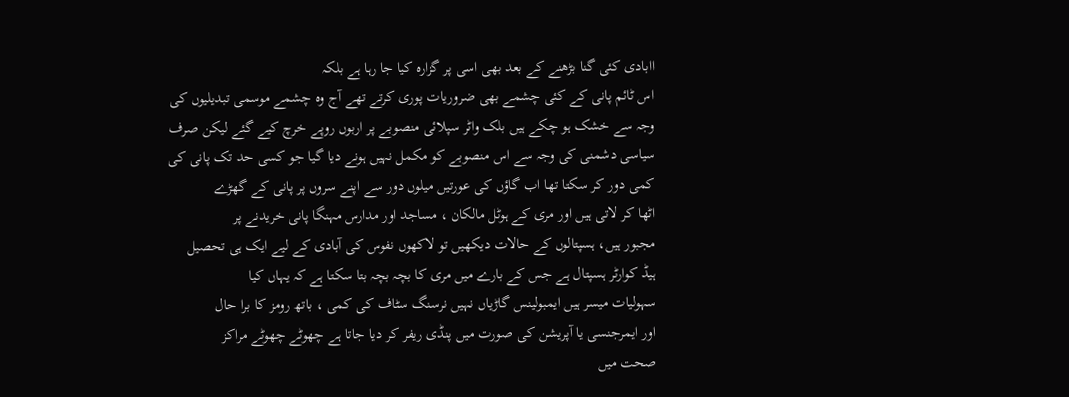اابادی کئی گنا بڑھنے کے بعد بھی اسی پر گزارہ کیا جا رہا ہے بلکہ
اس ٹائم پانی کے کئی چشمے بھی ضروریات پوری کرتے تھے آج وہ چشمے موسمی تبدیلیوں کی
وجہ سے خشک ہو چکے ہیں بلک واٹر سپلائی منصوبے پر اربوں روپے خرچ کیے گئے لیکن صرف
سیاسی دشمنی کی وجہ سے اس منصوبے کو مکمل نہیں ہونے دیا گیا جو کسی حد تک پانی کی
کمی دور کر سکتا تھا اب گاؤں کی عورتیں میلوں دور سے اپنے سروں پر پانی کے گھڑے
اٹھا کر لاتی ہیں اور مری کے ہوٹل مالکان ، مساجد اور مدارس مہنگا پانی خریدنے پر
مجبور ہیں، ہسپتالوں کے حالات دیکھیں تو لاکھوں نفوس کی آبادی کے لیے ایک ہی تحصیل
ہیڈ کوارٹر ہسپتال ہے جس کے بارے میں مری کا بچہ بچہ بتا سکتا ہے کہ یہاں کیا
سہولیات میسر ہیں ایمبولینس گاڑیاں نہیں نرسنگ سٹاف کی کمی ، باتھ رومز کا برا حال
اور ایمرجنسی یا آپریشن کی صورت میں پنڈی ریفر کر دیا جاتا ہے چھوٹے چھوٹے مراکز
صحت میں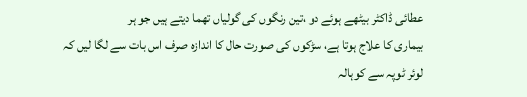عطائی ڈاکٹر بیٹھے ہوئے دو ،تین رنگوں کی گولیاں تھما دیتے ہیں جو ہر
بیماری کا علاج ہوتا ہے، سڑکوں کی صورت حال کا اندازہ صرف اس بات سے لگا لیں کہ
لوئر ٹوپہ سے کوہالہ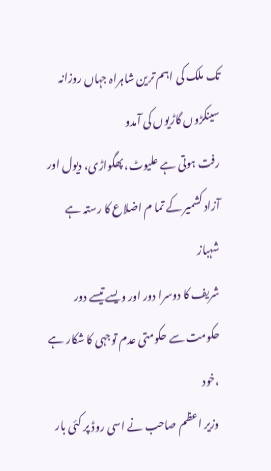تک ملک کی اہم ترین شاہراہ جہاں روزانہ سینکڑوں گاڑیوں کی آمدو
رفت ہوتی ہے علیوٹ، پھگواڑی، دیول اور آزاد کشمیر کے تما م اضلاع کا رستہ ہے شہباز
شریف کا دوسرا دور اور ویسے تیسے دور حکومت سے حکومتی عدم توجہی کا شکار ہے ،خود
وزیر اعظم صاحب نے اسی روڈ پر کئی بار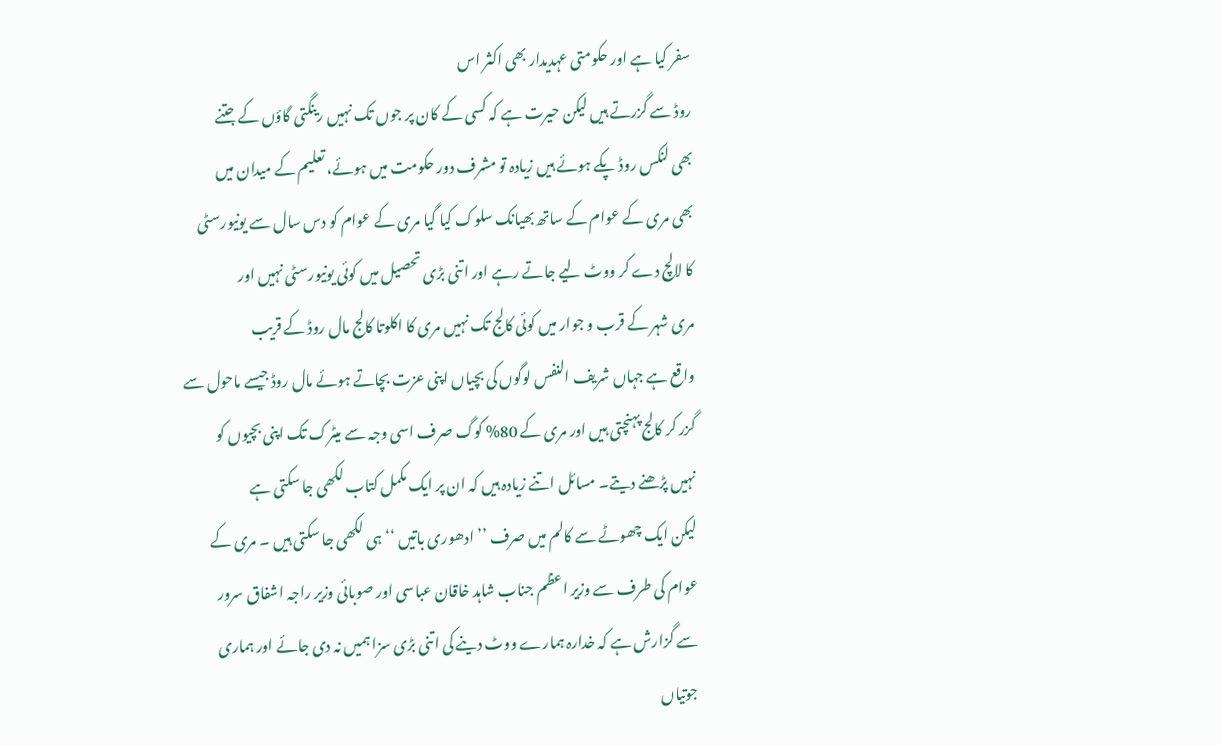سفر کیا ہے اور حکومتی عہدیدار بھی اکثر اس
روڈ سے گزرتے ہیں لیکن حیرت ہے کہ کسی کے کان پر جوں تک نہیں رینگتی گاؤں کے جتنے
بھی لنکس روڈ پکے ہوئے ہیں زیادہ تو مشرف دور حکومت میں ہوئے، تعلیم کے میدان میں
بھی مری کے عوام کے ساتھ بھیانک سلوک کیا گیا مری کے عوام کو دس سال سے یونیورسٹی
کا لالچ دے کر ووٹ لیے جاتے رہے اور اتنی بڑی تحصیل میں کوئی یونیورسٹی نہیں اور
مری شہر کے قرب و جوار میں کوئی کالج تک نہیں مری کا اکلوتا کالج مال روڈ کے قریب
واقع ہے جہاں شریف النفس لوگوں کی بچیاں اپنی عزت بچاتے ہوئے مال روڈ جیسے ماحول سے
گزر کر کالج پہنچتی ہیں اور مری کے 80% کوگ صرف اسی وجہ سے میٹرک تک اپنی بچیوں کو
نہیں پڑھنے دیتے۔ مسائل اتنے زیادہ ہیں کہ ان پر ایک مکمل کتاب لکھی جا سکتی ہے
لیکن ایک چھوٹے سے کالم میں صرف ’’ادھوری باتیں ‘‘ ہی لکھی جا سکتی ہیں ۔ مری کے
عوام کی طرف سے وزیر اعظم جناب شاہد خاقان عباسی اور صوبائی وزیر راجہ اشفاق سرور
سے گزارش ہے کہ خدارہ ہمارے ووٹ دینے کی اتنی بڑی سزا ہمیں نہ دی جائے اور ہماری
جوتیاں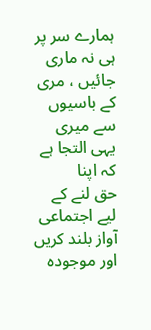ہمارے سر پر ہی نہ ماری جائیں ، مری کے باسیوں سے میری یہی التجا ہے کہ اپنا
حق لنے کے لیے اجتماعی آواز بلند کریں اور موجودہ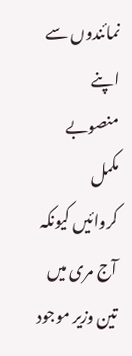نمائندوں سے اپنے منصوبے مکمل
کروائیں کیونکہ آج مری میں تین وزیر موجود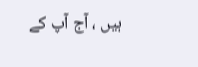ہیں ، آج آپ کے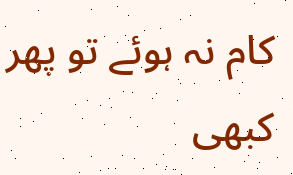کام نہ ہوئے تو پھر کبھی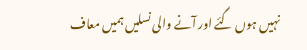نہیں ہوں گئے اور آنے والی نسلیں ہمیں معاف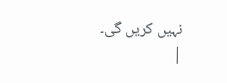نہیں کریں گی۔
|